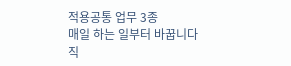적용공통 업무 3종
매일 하는 일부터 바꿉니다
직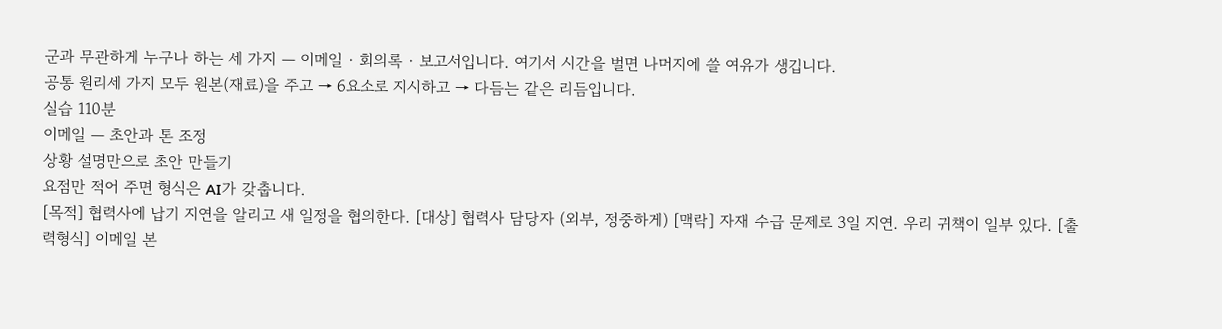군과 무관하게 누구나 하는 세 가지 — 이메일 · 회의록 · 보고서입니다. 여기서 시간을 벌면 나머지에 쓸 여유가 생깁니다.
공통 원리세 가지 모두 원본(재료)을 주고 → 6요소로 지시하고 → 다듬는 같은 리듬입니다.
실습 110분
이메일 — 초안과 톤 조정
상황 설명만으로 초안 만들기
요점만 적어 주면 형식은 AI가 갖춥니다.
[목적] 협력사에 납기 지연을 알리고 새 일정을 협의한다. [대상] 협력사 담당자 (외부, 정중하게) [맥락] 자재 수급 문제로 3일 지연. 우리 귀책이 일부 있다. [출력형식] 이메일 본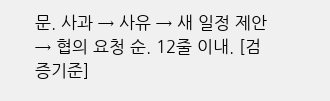문. 사과 → 사유 → 새 일정 제안 → 협의 요청 순. 12줄 이내. [검증기준]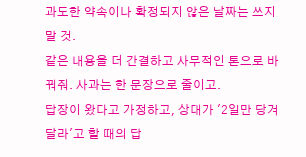과도한 약속이나 확정되지 않은 날짜는 쓰지 말 것.
같은 내용을 더 간결하고 사무적인 톤으로 바꿔줘. 사과는 한 문장으로 줄이고.
답장이 왔다고 가정하고, 상대가 '2일만 당겨달라'고 할 때의 답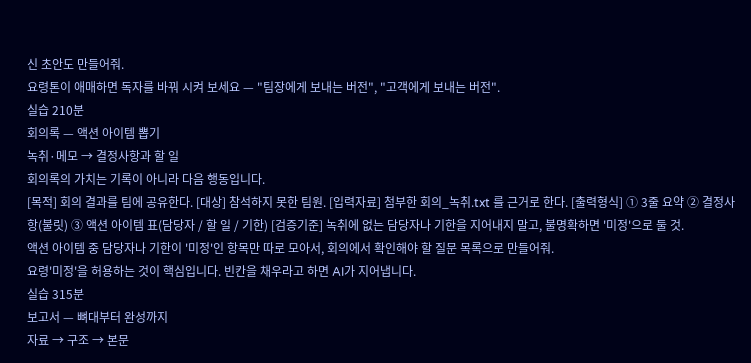신 초안도 만들어줘.
요령톤이 애매하면 독자를 바꿔 시켜 보세요 — "팀장에게 보내는 버전", "고객에게 보내는 버전".
실습 210분
회의록 — 액션 아이템 뽑기
녹취·메모 → 결정사항과 할 일
회의록의 가치는 기록이 아니라 다음 행동입니다.
[목적] 회의 결과를 팀에 공유한다. [대상] 참석하지 못한 팀원. [입력자료] 첨부한 회의_녹취.txt 를 근거로 한다. [출력형식] ① 3줄 요약 ② 결정사항(불릿) ③ 액션 아이템 표(담당자 / 할 일 / 기한) [검증기준] 녹취에 없는 담당자나 기한을 지어내지 말고, 불명확하면 '미정'으로 둘 것.
액션 아이템 중 담당자나 기한이 '미정'인 항목만 따로 모아서, 회의에서 확인해야 할 질문 목록으로 만들어줘.
요령'미정'을 허용하는 것이 핵심입니다. 빈칸을 채우라고 하면 AI가 지어냅니다.
실습 315분
보고서 — 뼈대부터 완성까지
자료 → 구조 → 본문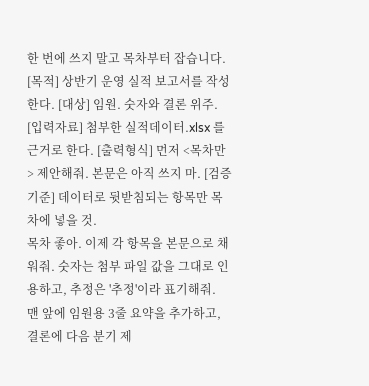한 번에 쓰지 말고 목차부터 잡습니다.
[목적] 상반기 운영 실적 보고서를 작성한다. [대상] 임원. 숫자와 결론 위주. [입력자료] 첨부한 실적데이터.xlsx 를 근거로 한다. [출력형식] 먼저 <목차만> 제안해줘. 본문은 아직 쓰지 마. [검증기준] 데이터로 뒷받침되는 항목만 목차에 넣을 것.
목차 좋아. 이제 각 항목을 본문으로 채워줘. 숫자는 첨부 파일 값을 그대로 인용하고, 추정은 '추정'이라 표기해줘.
맨 앞에 임원용 3줄 요약을 추가하고, 결론에 다음 분기 제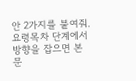안 2가지를 붙여줘.
요령목차 단계에서 방향을 잡으면 본문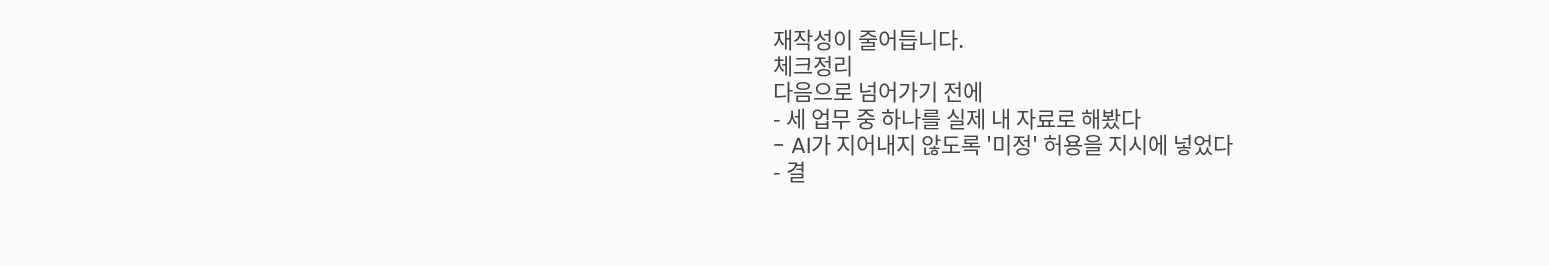재작성이 줄어듭니다.
체크정리
다음으로 넘어가기 전에
- 세 업무 중 하나를 실제 내 자료로 해봤다
- AI가 지어내지 않도록 '미정' 허용을 지시에 넣었다
- 결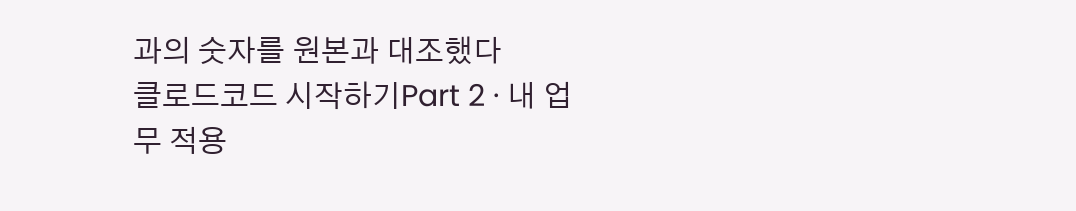과의 숫자를 원본과 대조했다
클로드코드 시작하기Part 2 · 내 업무 적용